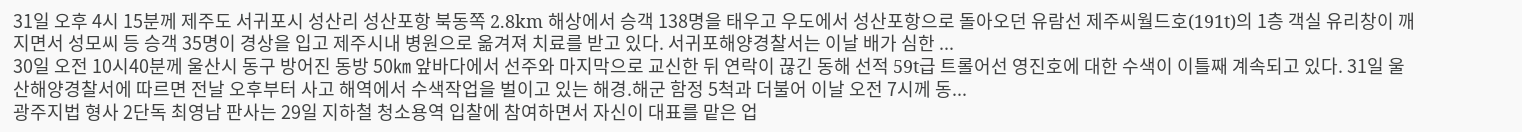31일 오후 4시 15분께 제주도 서귀포시 성산리 성산포항 북동쪽 2.8km 해상에서 승객 138명을 태우고 우도에서 성산포항으로 돌아오던 유람선 제주씨월드호(191t)의 1층 객실 유리창이 깨지면서 성모씨 등 승객 35명이 경상을 입고 제주시내 병원으로 옮겨져 치료를 받고 있다. 서귀포해양경찰서는 이날 배가 심한 ...
30일 오전 10시40분께 울산시 동구 방어진 동방 50㎞ 앞바다에서 선주와 마지막으로 교신한 뒤 연락이 끊긴 동해 선적 59t급 트롤어선 영진호에 대한 수색이 이틀째 계속되고 있다. 31일 울산해양경찰서에 따르면 전날 오후부터 사고 해역에서 수색작업을 벌이고 있는 해경.해군 함정 5척과 더불어 이날 오전 7시께 동...
광주지법 형사 2단독 최영남 판사는 29일 지하철 청소용역 입찰에 참여하면서 자신이 대표를 맡은 업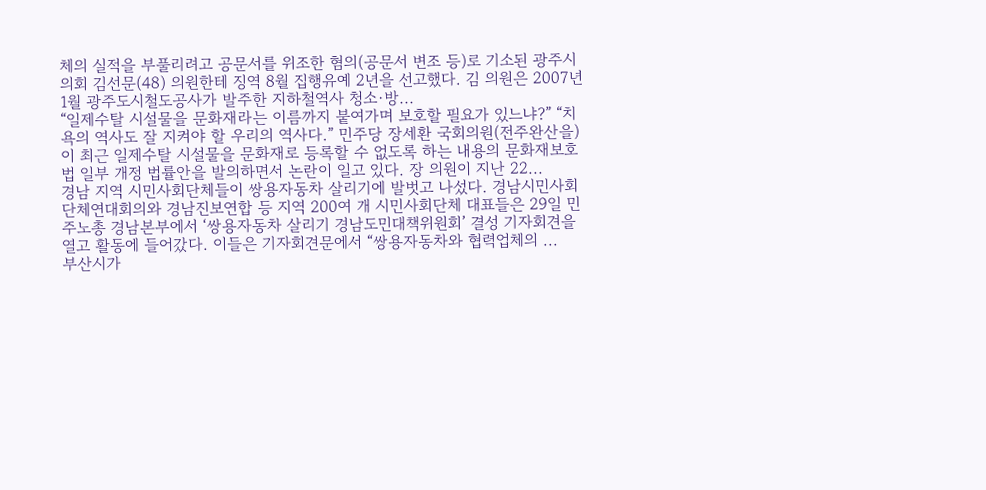체의 실적을 부풀리려고 공문서를 위조한 혐의(공문서 변조 등)로 기소된 광주시의회 김선문(48) 의원한테 징역 8월 집행유예 2년을 선고했다. 김 의원은 2007년 1월 광주도시철도공사가 발주한 지하철역사 청소·방...
“일제수탈 시설물을 문화재라는 이름까지 붙여가며 보호할 필요가 있느냐?” “치욕의 역사도 잘 지켜야 할 우리의 역사다.” 민주당 장세환 국회의원(전주완산을)이 최근 일제수탈 시설물을 문화재로 등록할 수 없도록 하는 내용의 문화재보호법 일부 개정 법률안을 발의하면서 논란이 일고 있다. 장 의원이 지난 22...
경남 지역 시민사회단체들이 쌍용자동차 살리기에 발벗고 나섰다. 경남시민사회단체연대회의와 경남진보연합 등 지역 200여 개 시민사회단체 대표들은 29일 민주노총 경남본부에서 ‘쌍용자동차 살리기 경남도민대책위원회’ 결성 기자회견을 열고 활동에 들어갔다. 이들은 기자회견문에서 “쌍용자동차와 협력업체의 ...
부산시가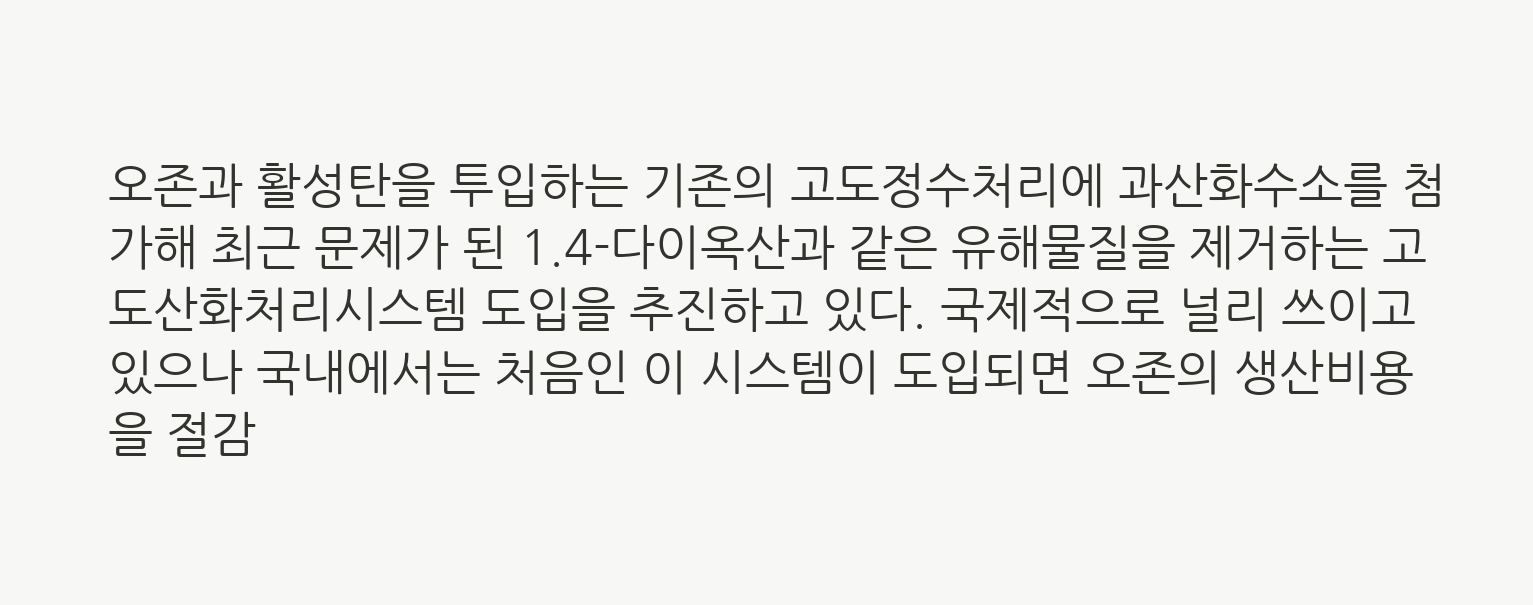오존과 활성탄을 투입하는 기존의 고도정수처리에 과산화수소를 첨가해 최근 문제가 된 1.4-다이옥산과 같은 유해물질을 제거하는 고도산화처리시스템 도입을 추진하고 있다. 국제적으로 널리 쓰이고 있으나 국내에서는 처음인 이 시스템이 도입되면 오존의 생산비용을 절감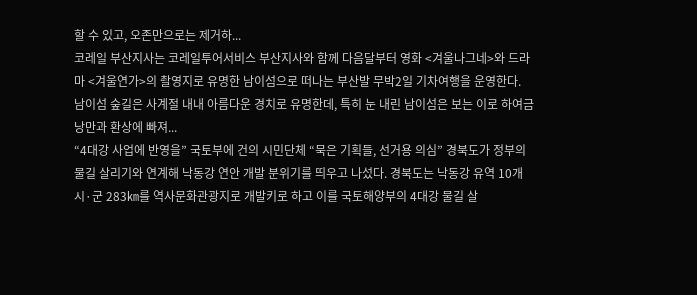할 수 있고, 오존만으로는 제거하...
코레일 부산지사는 코레일투어서비스 부산지사와 함께 다음달부터 영화 <겨울나그네>와 드라마 <겨울연가>의 촬영지로 유명한 남이섬으로 떠나는 부산발 무박2일 기차여행을 운영한다. 남이섬 숲길은 사계절 내내 아름다운 경치로 유명한데, 특히 눈 내린 남이섬은 보는 이로 하여금 낭만과 환상에 빠져...
“4대강 사업에 반영을” 국토부에 건의 시민단체 “묵은 기획들, 선거용 의심” 경북도가 정부의 물길 살리기와 연계해 낙동강 연안 개발 분위기를 띄우고 나섰다. 경북도는 낙동강 유역 10개 시·군 283㎞를 역사문화관광지로 개발키로 하고 이를 국토해양부의 4대강 물길 살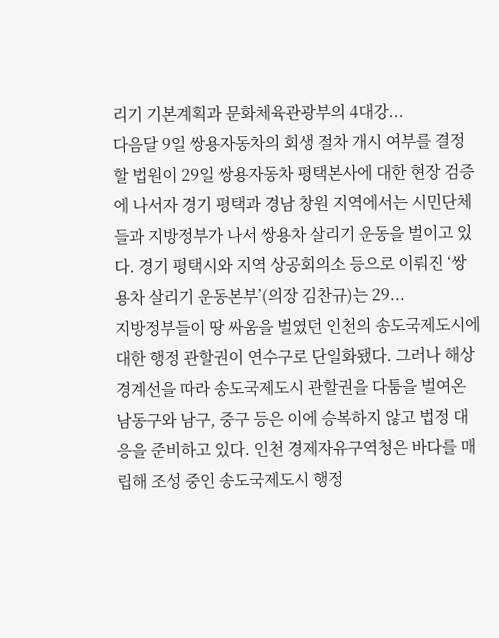리기 기본계획과 문화체육관광부의 4대강...
다음달 9일 쌍용자동차의 회생 절차 개시 여부를 결정할 법원이 29일 쌍용자동차 평택본사에 대한 현장 검증에 나서자 경기 평택과 경남 창원 지역에서는 시민단체들과 지방정부가 나서 쌍용차 살리기 운동을 벌이고 있다. 경기 평택시와 지역 상공회의소 등으로 이뤄진 ‘쌍용차 살리기 운동본부’(의장 김찬규)는 29...
지방정부들이 땅 싸움을 벌였던 인천의 송도국제도시에 대한 행정 관할권이 연수구로 단일화됐다. 그러나 해상 경계선을 따라 송도국제도시 관할권을 다툼을 벌여온 남동구와 남구, 중구 등은 이에 승복하지 않고 법정 대응을 준비하고 있다. 인천 경제자유구역청은 바다를 매립해 조성 중인 송도국제도시 행정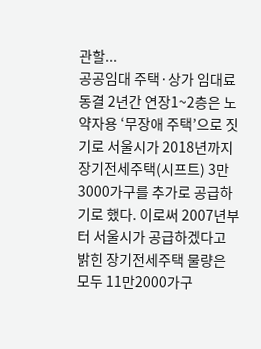관할...
공공임대 주택·상가 임대료 동결 2년간 연장1~2층은 노약자용 ‘무장애 주택’으로 짓기로 서울시가 2018년까지 장기전세주택(시프트) 3만3000가구를 추가로 공급하기로 했다. 이로써 2007년부터 서울시가 공급하겠다고 밝힌 장기전세주택 물량은 모두 11만2000가구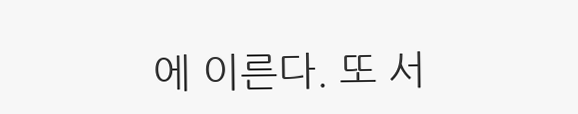에 이른다. 또 서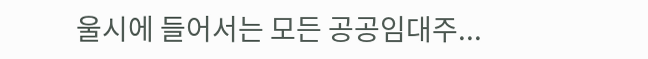울시에 들어서는 모든 공공임대주...